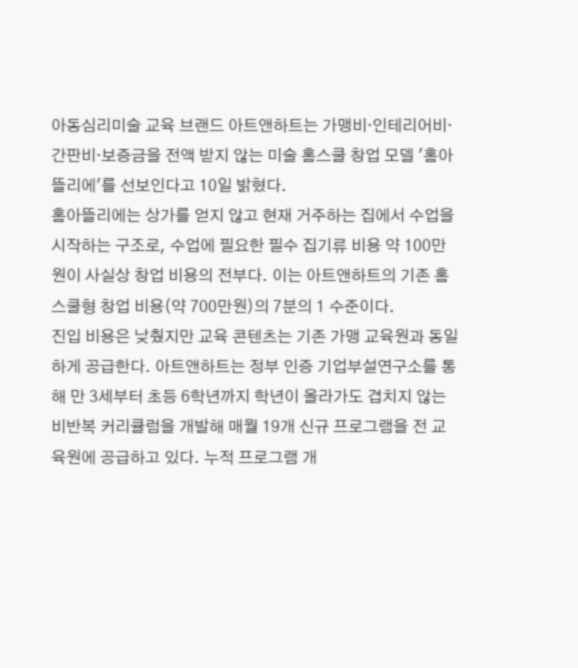아동심리미술 교육 브랜드 아트앤하트는 가맹비·인테리어비·간판비·보증금을 전액 받지 않는 미술 홈스쿨 창업 모델 '홈아뜰리에'를 선보인다고 10일 밝혔다.
홈아뜰리에는 상가를 얻지 않고 현재 거주하는 집에서 수업을 시작하는 구조로, 수업에 필요한 필수 집기류 비용 약 100만원이 사실상 창업 비용의 전부다. 이는 아트앤하트의 기존 홈스쿨형 창업 비용(약 700만원)의 7분의 1 수준이다.
진입 비용은 낮췄지만 교육 콘텐츠는 기존 가맹 교육원과 동일하게 공급한다. 아트앤하트는 정부 인증 기업부설연구소를 통해 만 3세부터 초등 6학년까지 학년이 올라가도 겹치지 않는 비반복 커리큘럼을 개발해 매월 19개 신규 프로그램을 전 교육원에 공급하고 있다. 누적 프로그램 개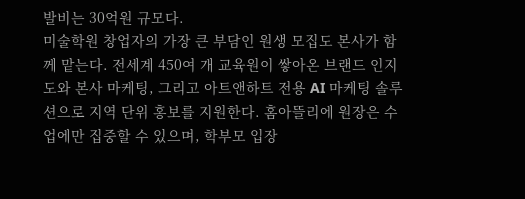발비는 30억원 규모다.
미술학원 창업자의 가장 큰 부담인 원생 모집도 본사가 함께 맡는다. 전세계 450여 개 교육원이 쌓아온 브랜드 인지도와 본사 마케팅, 그리고 아트앤하트 전용 AI 마케팅 솔루션으로 지역 단위 홍보를 지원한다. 홈아뜰리에 원장은 수업에만 집중할 수 있으며, 학부모 입장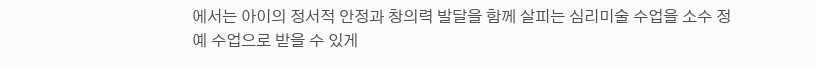에서는 아이의 정서적 안정과 창의력 발달을 함께 살피는 심리미술 수업을 소수 정예 수업으로 받을 수 있게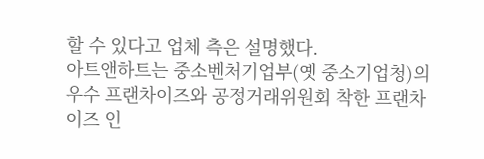할 수 있다고 업체 측은 설명했다.
아트앤하트는 중소벤처기업부(옛 중소기업청)의 우수 프랜차이즈와 공정거래위원회 착한 프랜차이즈 인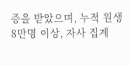증을 받았으며, 누적 원생 8만명 이상, 자사 집계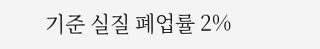기준 실질 폐업률 2%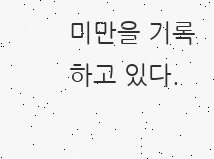미만을 기록하고 있다.